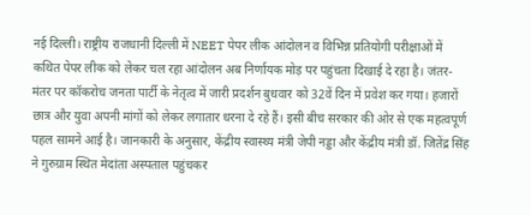नई दिल्ली। राष्ट्रीय राजधानी दिल्ली में NEET पेपर लीक आंदोलन व विभिन्न प्रतियोगी परीक्षाओं में कथित पेपर लीक को लेकर चल रहा आंदोलन अब निर्णायक मोड़ पर पहुंचता दिखाई दे रहा है। जंतर-मंतर पर कॉकरोच जनता पार्टी के नेतृत्व में जारी प्रदर्शन बुधवार को 32वें दिन में प्रवेश कर गया। हजारों छात्र और युवा अपनी मांगों को लेकर लगातार धरना दे रहे हैं। इसी बीच सरकार की ओर से एक महत्वपूर्ण पहल सामने आई है। जानकारी के अनुसार, केंद्रीय स्वास्थ्य मंत्री जेपी नड्डा और केंद्रीय मंत्री डॉ. जितेंद्र सिंह ने गुरुग्राम स्थित मेदांता अस्पताल पहुंचकर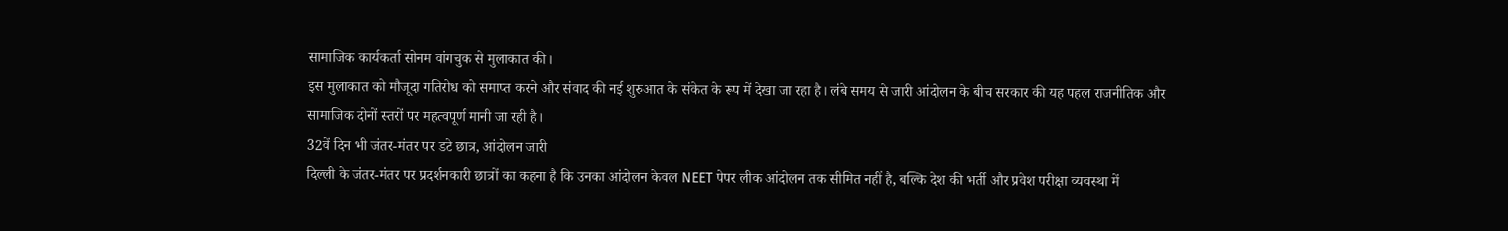सामाजिक कार्यकर्ता सोनम वांगचुक से मुलाकात की।
इस मुलाकात को मौजूदा गतिरोध को समाप्त करने और संवाद की नई शुरुआत के संकेत के रूप में देखा जा रहा है। लंबे समय से जारी आंदोलन के बीच सरकार की यह पहल राजनीतिक और सामाजिक दोनों स्तरों पर महत्वपूर्ण मानी जा रही है।
32वें दिन भी जंतर-मंतर पर डटे छात्र, आंदोलन जारी
दिल्ली के जंतर-मंतर पर प्रदर्शनकारी छात्रों का कहना है कि उनका आंदोलन केवल NEET पेपर लीक आंदोलन तक सीमित नहीं है, बल्कि देश की भर्ती और प्रवेश परीक्षा व्यवस्था में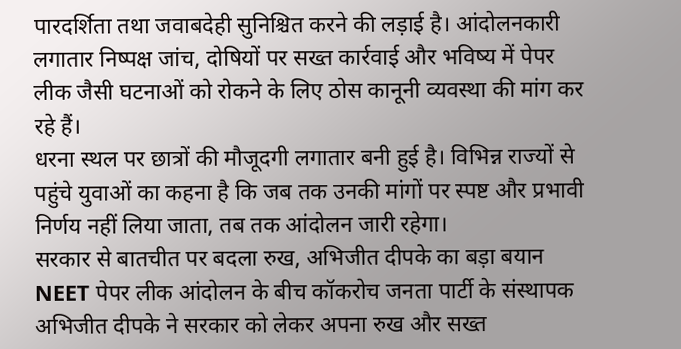पारदर्शिता तथा जवाबदेही सुनिश्चित करने की लड़ाई है। आंदोलनकारी लगातार निष्पक्ष जांच, दोषियों पर सख्त कार्रवाई और भविष्य में पेपर लीक जैसी घटनाओं को रोकने के लिए ठोस कानूनी व्यवस्था की मांग कर रहे हैं।
धरना स्थल पर छात्रों की मौजूदगी लगातार बनी हुई है। विभिन्न राज्यों से पहुंचे युवाओं का कहना है कि जब तक उनकी मांगों पर स्पष्ट और प्रभावी निर्णय नहीं लिया जाता, तब तक आंदोलन जारी रहेगा।
सरकार से बातचीत पर बदला रुख, अभिजीत दीपके का बड़ा बयान
NEET पेपर लीक आंदोलन के बीच कॉकरोच जनता पार्टी के संस्थापक अभिजीत दीपके ने सरकार को लेकर अपना रुख और सख्त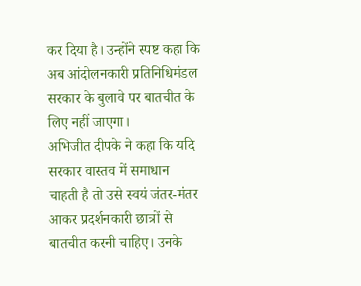कर दिया है। उन्होंने स्पष्ट कहा कि अब आंदोलनकारी प्रतिनिधिमंडल सरकार के बुलावे पर बातचीत के लिए नहीं जाएगा।
अभिजीत दीपके ने कहा कि यदि सरकार वास्तव में समाधान चाहती है तो उसे स्वयं जंतर-मंतर आकर प्रदर्शनकारी छात्रों से बातचीत करनी चाहिए। उनके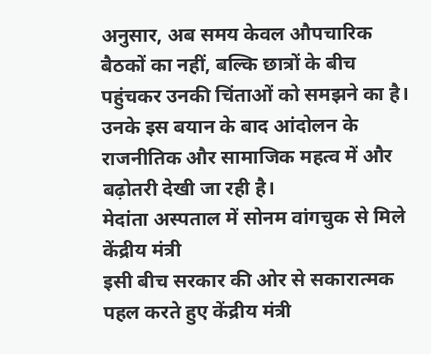अनुसार, अब समय केवल औपचारिक बैठकों का नहीं, बल्कि छात्रों के बीच पहुंचकर उनकी चिंताओं को समझने का है।
उनके इस बयान के बाद आंदोलन के राजनीतिक और सामाजिक महत्व में और बढ़ोतरी देखी जा रही है।
मेदांता अस्पताल में सोनम वांगचुक से मिले केंद्रीय मंत्री
इसी बीच सरकार की ओर से सकारात्मक पहल करते हुए केंद्रीय मंत्री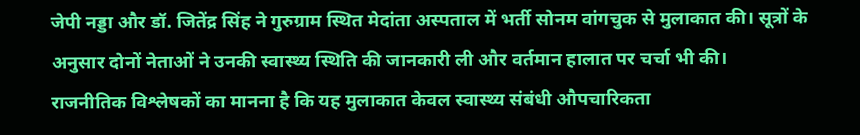जेपी नड्डा और डॉ. जितेंद्र सिंह ने गुरुग्राम स्थित मेदांता अस्पताल में भर्ती सोनम वांगचुक से मुलाकात की। सूत्रों के अनुसार दोनों नेताओं ने उनकी स्वास्थ्य स्थिति की जानकारी ली और वर्तमान हालात पर चर्चा भी की।
राजनीतिक विश्लेषकों का मानना है कि यह मुलाकात केवल स्वास्थ्य संबंधी औपचारिकता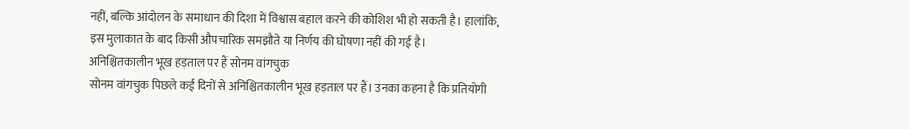नहीं, बल्कि आंदोलन के समाधान की दिशा में विश्वास बहाल करने की कोशिश भी हो सकती है। हालांकि, इस मुलाकात के बाद किसी औपचारिक समझौते या निर्णय की घोषणा नहीं की गई है।
अनिश्चितकालीन भूख हड़ताल पर हैं सोनम वांगचुक
सोनम वांगचुक पिछले कई दिनों से अनिश्चितकालीन भूख हड़ताल पर हैं। उनका कहना है कि प्रतियोगी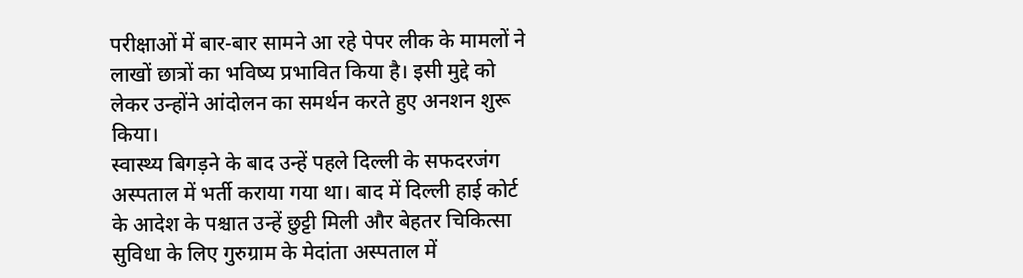परीक्षाओं में बार-बार सामने आ रहे पेपर लीक के मामलों ने लाखों छात्रों का भविष्य प्रभावित किया है। इसी मुद्दे को लेकर उन्होंने आंदोलन का समर्थन करते हुए अनशन शुरू किया।
स्वास्थ्य बिगड़ने के बाद उन्हें पहले दिल्ली के सफदरजंग अस्पताल में भर्ती कराया गया था। बाद में दिल्ली हाई कोर्ट के आदेश के पश्चात उन्हें छुट्टी मिली और बेहतर चिकित्सा सुविधा के लिए गुरुग्राम के मेदांता अस्पताल में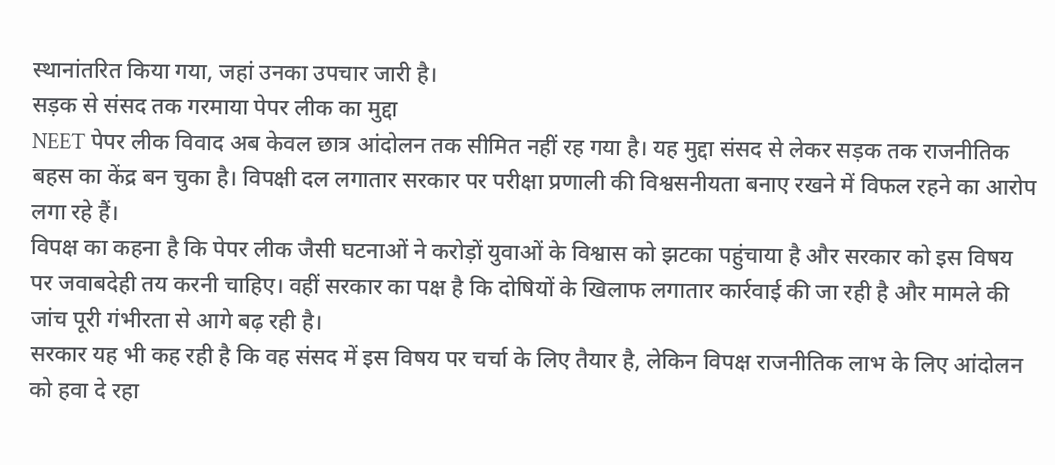स्थानांतरित किया गया, जहां उनका उपचार जारी है।
सड़क से संसद तक गरमाया पेपर लीक का मुद्दा
NEET पेपर लीक विवाद अब केवल छात्र आंदोलन तक सीमित नहीं रह गया है। यह मुद्दा संसद से लेकर सड़क तक राजनीतिक बहस का केंद्र बन चुका है। विपक्षी दल लगातार सरकार पर परीक्षा प्रणाली की विश्वसनीयता बनाए रखने में विफल रहने का आरोप लगा रहे हैं।
विपक्ष का कहना है कि पेपर लीक जैसी घटनाओं ने करोड़ों युवाओं के विश्वास को झटका पहुंचाया है और सरकार को इस विषय पर जवाबदेही तय करनी चाहिए। वहीं सरकार का पक्ष है कि दोषियों के खिलाफ लगातार कार्रवाई की जा रही है और मामले की जांच पूरी गंभीरता से आगे बढ़ रही है।
सरकार यह भी कह रही है कि वह संसद में इस विषय पर चर्चा के लिए तैयार है, लेकिन विपक्ष राजनीतिक लाभ के लिए आंदोलन को हवा दे रहा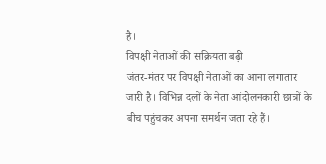है।
विपक्षी नेताओं की सक्रियता बढ़ी
जंतर-मंतर पर विपक्षी नेताओं का आना लगातार जारी है। विभिन्न दलों के नेता आंदोलनकारी छात्रों के बीच पहुंचकर अपना समर्थन जता रहे हैं।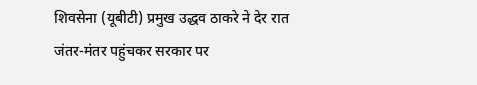शिवसेना (यूबीटी) प्रमुख उद्धव ठाकरे ने देर रात जंतर-मंतर पहुंचकर सरकार पर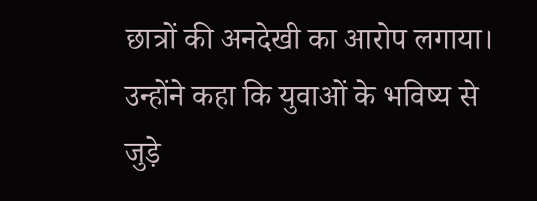छात्रों की अनदेखी का आरोप लगाया। उन्होंने कहा कि युवाओं के भविष्य से जुड़े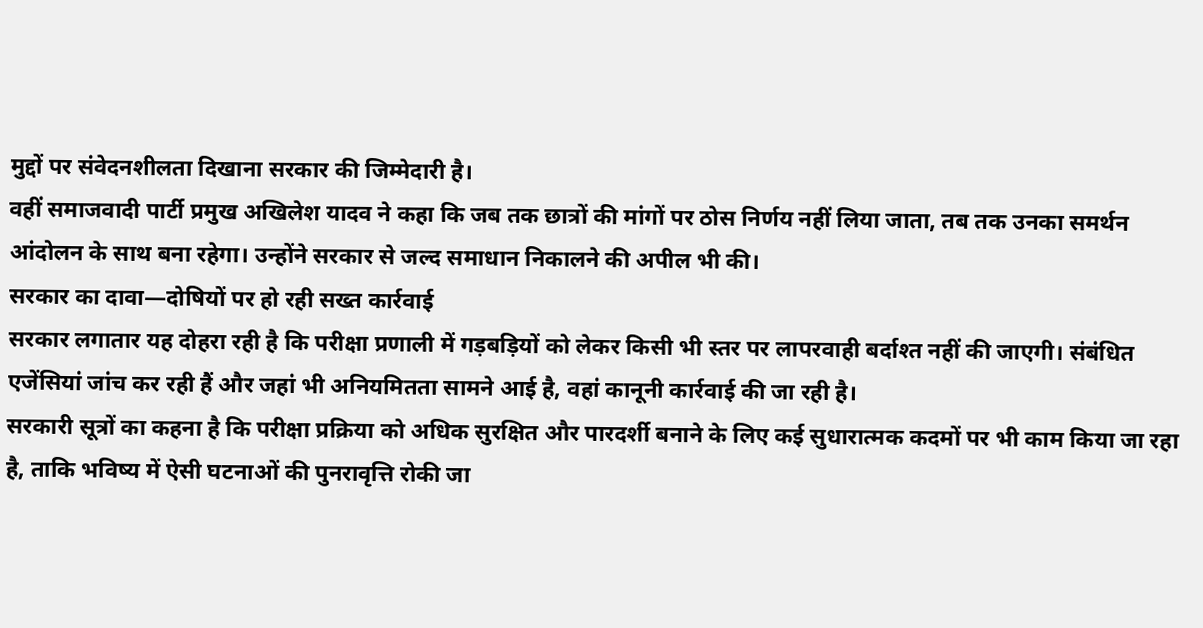मुद्दों पर संवेदनशीलता दिखाना सरकार की जिम्मेदारी है।
वहीं समाजवादी पार्टी प्रमुख अखिलेश यादव ने कहा कि जब तक छात्रों की मांगों पर ठोस निर्णय नहीं लिया जाता, तब तक उनका समर्थन आंदोलन के साथ बना रहेगा। उन्होंने सरकार से जल्द समाधान निकालने की अपील भी की।
सरकार का दावा—दोषियों पर हो रही सख्त कार्रवाई
सरकार लगातार यह दोहरा रही है कि परीक्षा प्रणाली में गड़बड़ियों को लेकर किसी भी स्तर पर लापरवाही बर्दाश्त नहीं की जाएगी। संबंधित एजेंसियां जांच कर रही हैं और जहां भी अनियमितता सामने आई है, वहां कानूनी कार्रवाई की जा रही है।
सरकारी सूत्रों का कहना है कि परीक्षा प्रक्रिया को अधिक सुरक्षित और पारदर्शी बनाने के लिए कई सुधारात्मक कदमों पर भी काम किया जा रहा है, ताकि भविष्य में ऐसी घटनाओं की पुनरावृत्ति रोकी जा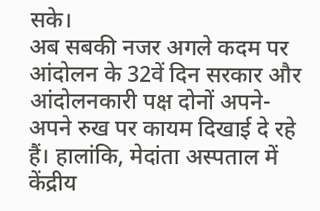सके।
अब सबकी नजर अगले कदम पर
आंदोलन के 32वें दिन सरकार और आंदोलनकारी पक्ष दोनों अपने-अपने रुख पर कायम दिखाई दे रहे हैं। हालांकि, मेदांता अस्पताल में केंद्रीय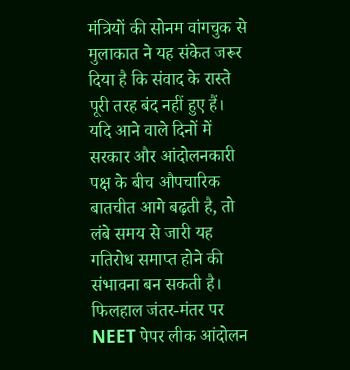मंत्रियों की सोनम वांगचुक से मुलाकात ने यह संकेत जरूर दिया है कि संवाद के रास्ते पूरी तरह बंद नहीं हुए हैं।
यदि आने वाले दिनों में सरकार और आंदोलनकारी पक्ष के बीच औपचारिक बातचीत आगे बढ़ती है, तो लंबे समय से जारी यह गतिरोध समाप्त होने की संभावना बन सकती है। फिलहाल जंतर-मंतर पर NEET पेपर लीक आंदोलन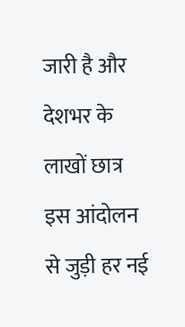जारी है और देशभर के लाखों छात्र इस आंदोलन से जुड़ी हर नई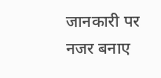जानकारी पर नजर बनाए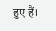हुए हैं।